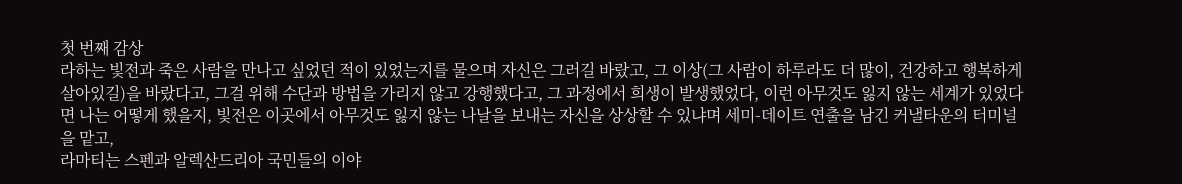첫 번째 감상
라하는 빛전과 죽은 사람을 만나고 싶었던 적이 있었는지를 물으며 자신은 그러길 바랐고, 그 이상(그 사람이 하루라도 더 많이, 건강하고 행복하게 살아있길)을 바랐다고, 그걸 위해 수단과 방법을 가리지 않고 강행했다고, 그 과정에서 희생이 발생했었다, 이런 아무것도 잃지 않는 세계가 있었다면 나는 어떻게 했을지, 빛전은 이곳에서 아무것도 잃지 않는 나날을 보내는 자신을 상상할 수 있냐며 세미-데이트 연출을 남긴 커낼타운의 터미널을 맡고,
라마티는 스펜과 알렉산드리아 국민들의 이야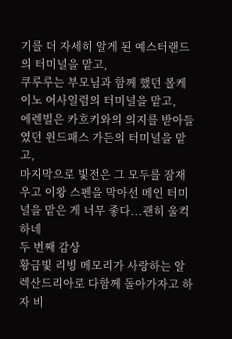기를 더 자세히 알게 된 예스터랜드의 터미널을 맡고,
쿠루루는 부모님과 함께 했던 볼케이노 어사일럼의 터미널을 맡고,
에렌빌은 카흐키와의 의지를 받아들였던 윈드패스 가든의 터미널을 맡고,
마지막으로 빛전은 그 모두를 잠재우고 이왕 스펜을 막아선 메인 터미널을 맡은 게 너무 좋다...괜히 울컥하네
두 번째 감상
황금빛 리빙 메모리가 사랑하는 알렉산드리아로 다함께 돌아가자고 하자 비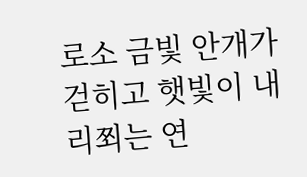로소 금빛 안개가 걷히고 햇빛이 내리쬐는 연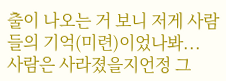출이 나오는 거 보니 저게 사람들의 기억(미련)이었나봐...
사람은 사라졌을지언정 그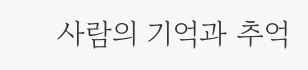사람의 기억과 추억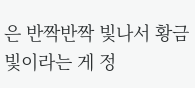은 반짝반짝 빛나서 황금빛이라는 게 정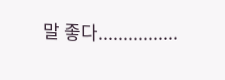말 좋다................